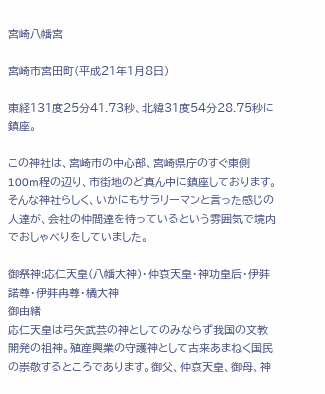宮崎八幡宮

宮崎市宮田町(平成21年1月8日)

東経131度25分41.73秒、北緯31度54分28.75秒に鎮座。

この神社は、宮崎市の中心部、宮崎県庁のすぐ東側100m程の辺り、市街地のど真ん中に鎮座しております。そんな神社らしく、いかにもサラリーマンと言った感じの人達が、会社の仲間達を待っているという雰囲気で境内でおしゃべりをしていました。

御祭神:応仁天皇(八幡大神)・仲哀天皇・神功皇后・伊弉諾尊・伊弉冉尊・橘大神
御由緒
応仁天皇は弓矢武芸の神としてのみならず我国の文教開発の祖神。殖産興業の守護神として古来あまねく国民の崇敬するところであります。御父、仲哀天皇、御母、神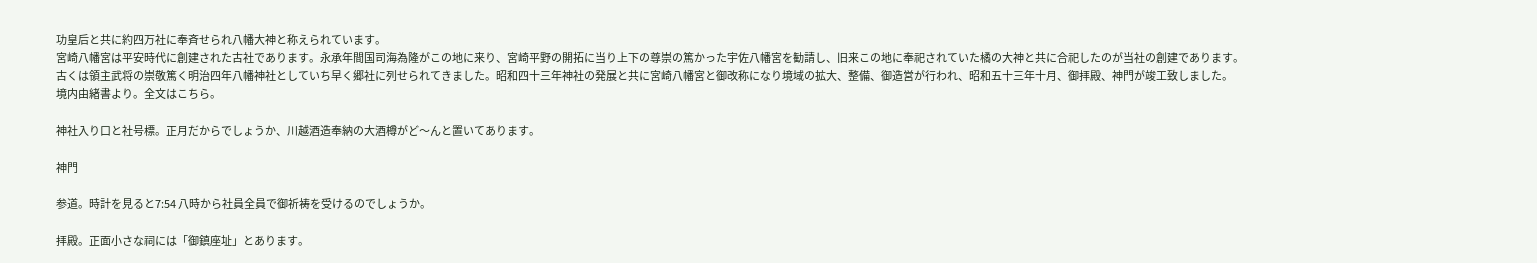功皇后と共に約四万社に奉斉せられ八幡大神と称えられています。
宮崎八幡宮は平安時代に創建された古社であります。永承年間国司海為隆がこの地に来り、宮崎平野の開拓に当り上下の尊崇の篤かった宇佐八幡宮を勧請し、旧来この地に奉祀されていた橘の大神と共に合祀したのが当社の創建であります。
古くは領主武将の崇敬篤く明治四年八幡神社としていち早く郷社に列せられてきました。昭和四十三年神社の発展と共に宮崎八幡宮と御改称になり境域の拡大、整備、御造営が行われ、昭和五十三年十月、御拝殿、神門が竣工致しました。
境内由緒書より。全文はこちら。

神社入り口と社号標。正月だからでしょうか、川越酒造奉納の大酒樽がど〜んと置いてあります。

神門

参道。時計を見ると7:54 八時から社員全員で御祈祷を受けるのでしょうか。

拝殿。正面小さな祠には「御鎮座址」とあります。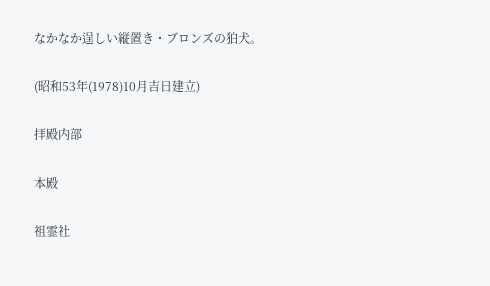なかなか逞しい縦置き・ブロンズの狛犬。

(昭和53年(1978)10月吉日建立)

拝殿内部

本殿

祖霊社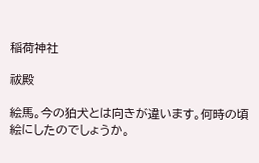稲荷神社

祓殿

絵馬。今の狛犬とは向きが違います。何時の頃絵にしたのでしょうか。